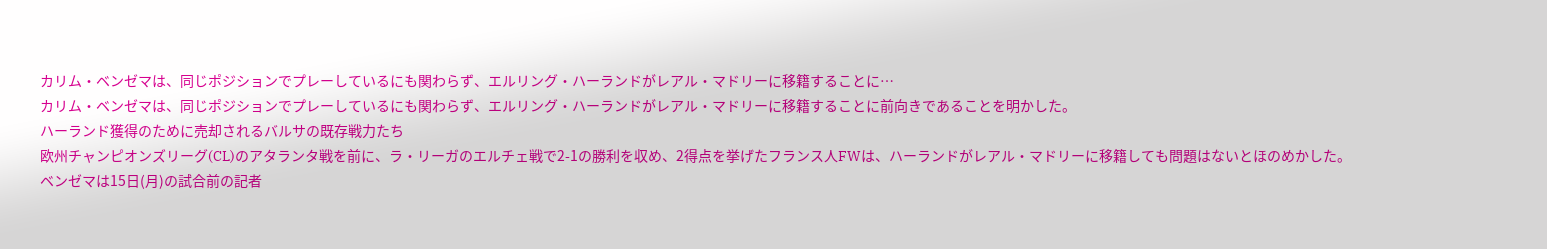カリム・ベンゼマは、同じポジションでプレーしているにも関わらず、エルリング・ハーランドがレアル・マドリーに移籍することに…
カリム・ベンゼマは、同じポジションでプレーしているにも関わらず、エルリング・ハーランドがレアル・マドリーに移籍することに前向きであることを明かした。
ハーランド獲得のために売却されるバルサの既存戦力たち
欧州チャンピオンズリーグ(CL)のアタランタ戦を前に、ラ・リーガのエルチェ戦で2-1の勝利を収め、2得点を挙げたフランス人FWは、ハーランドがレアル・マドリーに移籍しても問題はないとほのめかした。
ベンゼマは15日(月)の試合前の記者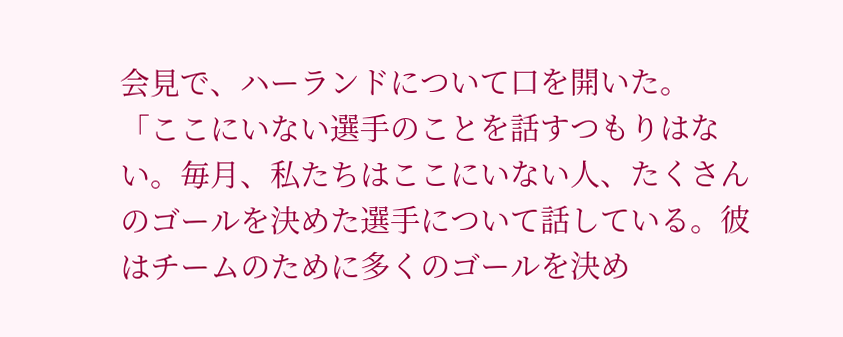会見で、ハーランドについて口を開いた。
「ここにいない選手のことを話すつもりはない。毎月、私たちはここにいない人、たくさんのゴールを決めた選手について話している。彼はチームのために多くのゴールを決め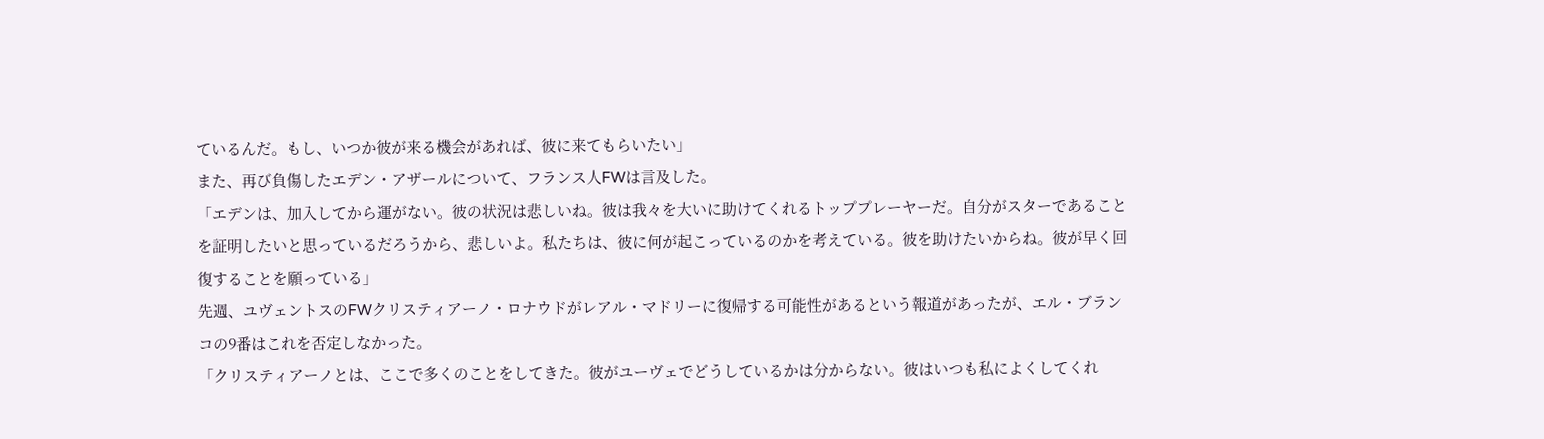ているんだ。もし、いつか彼が来る機会があれば、彼に来てもらいたい」
また、再び負傷したエデン・アザールについて、フランス人FWは言及した。
「エデンは、加入してから運がない。彼の状況は悲しいね。彼は我々を大いに助けてくれるトッププレーヤーだ。自分がスターであることを証明したいと思っているだろうから、悲しいよ。私たちは、彼に何が起こっているのかを考えている。彼を助けたいからね。彼が早く回復することを願っている」
先週、ユヴェントスのFWクリスティアーノ・ロナウドがレアル・マドリーに復帰する可能性があるという報道があったが、エル・ブランコの9番はこれを否定しなかった。
「クリスティアーノとは、ここで多くのことをしてきた。彼がユーヴェでどうしているかは分からない。彼はいつも私によくしてくれ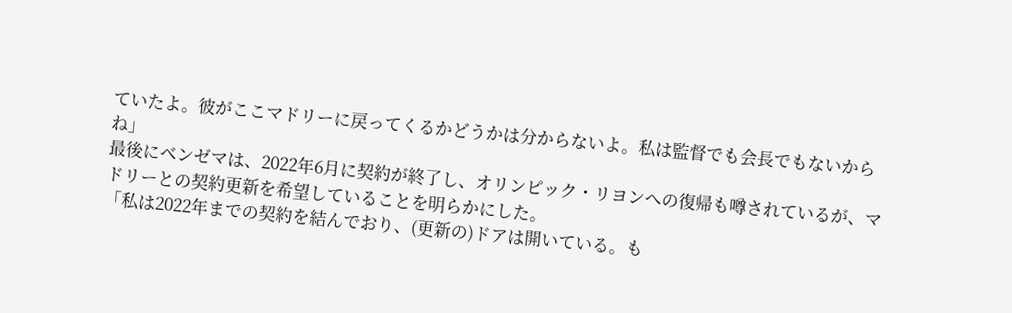ていたよ。彼がここマドリーに戻ってくるかどうかは分からないよ。私は監督でも会長でもないからね」
最後にベンゼマは、2022年6月に契約が終了し、オリンピック・リヨンへの復帰も噂されているが、マドリーとの契約更新を希望していることを明らかにした。
「私は2022年までの契約を結んでおり、(更新の)ドアは開いている。も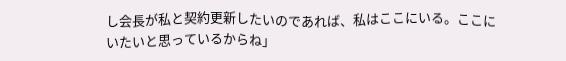し会長が私と契約更新したいのであれば、私はここにいる。ここにいたいと思っているからね」